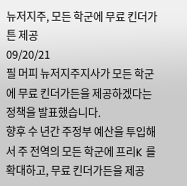뉴저지주, 모든 학군에 무료 킨더가튼 제공
09/20/21
필 머피 뉴저지주지사가 모든 학군에 무료 킨더가든을 제공하겠다는 정책을 발표했습니다.
향후 수 년간 주정부 예산을 투입해서 주 전역의 모든 학군에 프리K 를 확대하고, 무료 킨더가든을 제공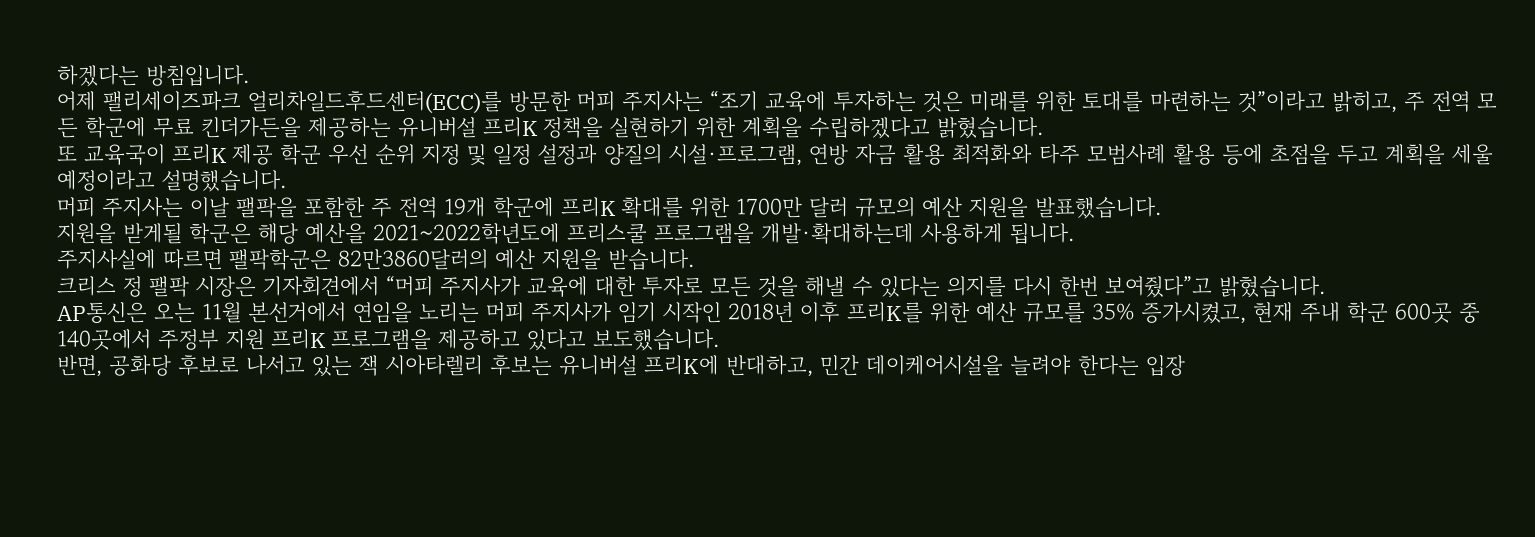하겠다는 방침입니다.
어제 팰리세이즈파크 얼리차일드후드센터(ECC)를 방문한 머피 주지사는 “조기 교육에 투자하는 것은 미래를 위한 토대를 마련하는 것”이라고 밝히고, 주 전역 모든 학군에 무료 킨더가든을 제공하는 유니버설 프리K 정책을 실현하기 위한 계획을 수립하겠다고 밝혔습니다.
또 교육국이 프리K 제공 학군 우선 순위 지정 및 일정 설정과 양질의 시설·프로그램, 연방 자금 활용 최적화와 타주 모범사례 활용 등에 초점을 두고 계획을 세울 예정이라고 설명했습니다.
머피 주지사는 이날 팰팍을 포함한 주 전역 19개 학군에 프리K 확대를 위한 1700만 달러 규모의 예산 지원을 발표했습니다.
지원을 받게될 학군은 해당 예산을 2021~2022학년도에 프리스쿨 프로그램을 개발·확대하는데 사용하게 됩니다.
주지사실에 따르면 팰팍학군은 82만3860달러의 예산 지원을 받습니다.
크리스 정 팰팍 시장은 기자회견에서 “머피 주지사가 교육에 대한 투자로 모든 것을 해낼 수 있다는 의지를 다시 한번 보여줬다”고 밝혔습니다.
AP통신은 오는 11월 본선거에서 연임을 노리는 머피 주지사가 임기 시작인 2018년 이후 프리K를 위한 예산 규모를 35% 증가시켰고, 현재 주내 학군 600곳 중 140곳에서 주정부 지원 프리K 프로그램을 제공하고 있다고 보도했습니다.
반면, 공화당 후보로 나서고 있는 잭 시아타렐리 후보는 유니버설 프리K에 반대하고, 민간 데이케어시설을 늘려야 한다는 입장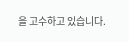을 고수하고 있습니다.